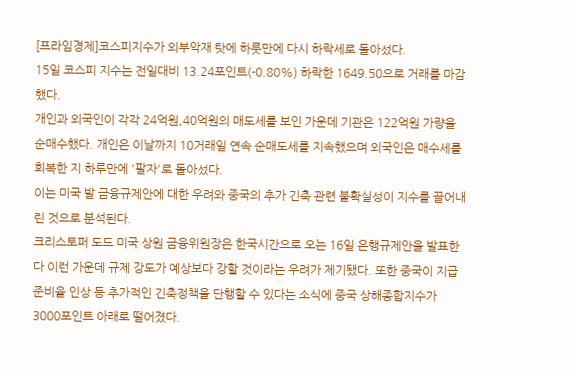[프라임경제]코스피지수가 외부악재 탓에 하룻만에 다시 하락세로 돌아섰다.
15일 코스피 지수는 전일대비 13.24포인트(-0.80%) 하락한 1649.50으로 거래를 마감했다.
개인과 외국인이 각각 24억원,40억원의 매도세를 보인 가운데 기관은 122억원 가량을 순매수했다. 개인은 이날까지 10거래일 연속 순매도세를 지속했으며 외국인은 매수세를 회복한 지 하루만에 '팔자'로 돌아섰다.
이는 미국 발 금융규제안에 대한 우려와 중국의 추가 긴축 관련 불확실성이 지수를 끌어내린 것으로 분석된다.
크리스토퍼 도드 미국 상원 금융위원장은 한국시간으로 오는 16일 은행규제안을 발표한다 이런 가운데 규제 강도가 예상보다 강할 것이라는 우려가 제기됐다. 또한 중국이 지급준비율 인상 등 추가적인 긴축정책을 단행할 수 있다는 소식에 중국 상해종합지수가 3000포인트 아래로 떨어졌다.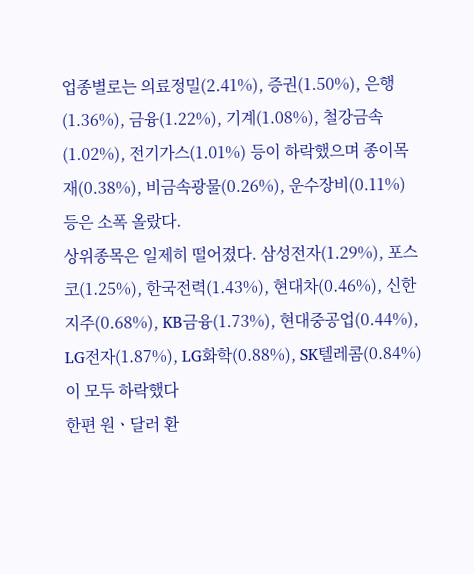업종별로는 의료정밀(2.41%), 증권(1.50%), 은행(1.36%), 금융(1.22%), 기계(1.08%), 철강금속(1.02%), 전기가스(1.01%) 등이 하락했으며 종이목재(0.38%), 비금속광물(0.26%), 운수장비(0.11%) 등은 소폭 올랐다.
상위종목은 일제히 떨어졌다. 삼성전자(1.29%), 포스코(1.25%), 한국전력(1.43%), 현대차(0.46%), 신한지주(0.68%), KB금융(1.73%), 현대중공업(0.44%), LG전자(1.87%), LG화학(0.88%), SK텔레콤(0.84%)이 모두 하락했다
한편 원ㆍ달러 환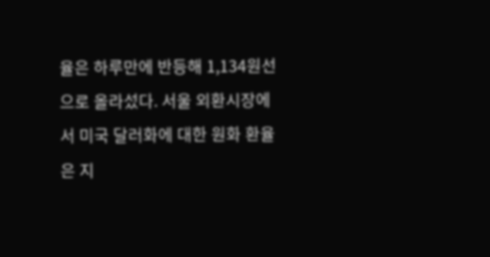율은 하루만에 반등해 1,134원선으로 올라섰다. 서울 외환시장에서 미국 달러화에 대한 원화 환율은 지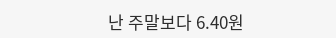난 주말보다 6.40원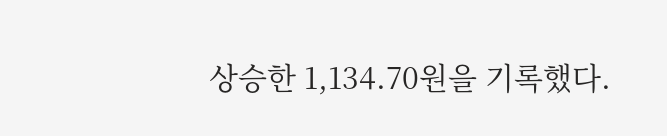상승한 1,134.70원을 기록했다.